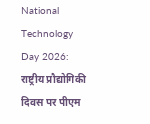National Technology Day 2026: राष्ट्रीय प्रौद्योगिकी दिवस पर पीएम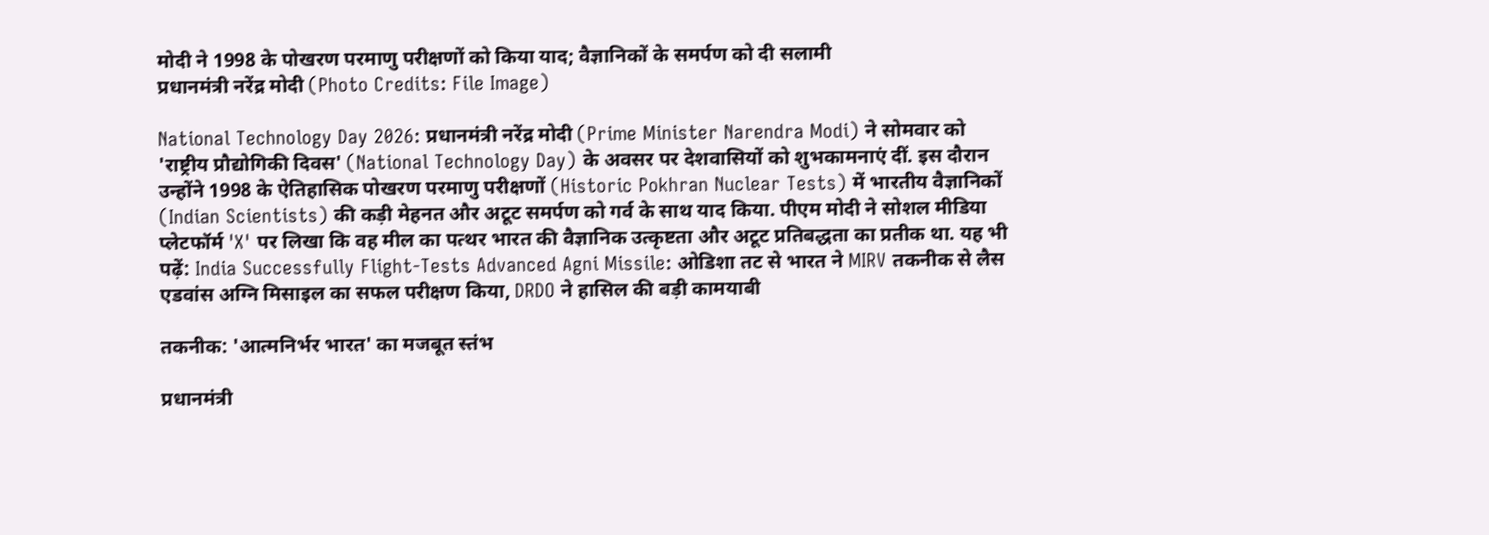मोदी ने 1998 के पोखरण परमाणु परीक्षणों को किया याद; वैज्ञानिकों के समर्पण को दी सलामी
प्रधानमंत्री नरेंद्र मोदी (Photo Credits: File Image)

National Technology Day 2026: प्रधानमंत्री नरेंद्र मोदी (Prime Minister Narendra Modi) ने सोमवार को 'राष्ट्रीय प्रौद्योगिकी दिवस' (National Technology Day) के अवसर पर देशवासियों को शुभकामनाएं दीं. इस दौरान उन्होंने 1998 के ऐतिहासिक पोखरण परमाणु परीक्षणों (Historic Pokhran Nuclear Tests) में भारतीय वैज्ञानिकों (Indian Scientists) की कड़ी मेहनत और अटूट समर्पण को गर्व के साथ याद किया. पीएम मोदी ने सोशल मीडिया प्लेटफॉर्म 'X' पर लिखा कि वह मील का पत्थर भारत की वैज्ञानिक उत्कृष्टता और अटूट प्रतिबद्धता का प्रतीक था. यह भी पढ़ें: India Successfully Flight-Tests Advanced Agni Missile: ओडिशा तट से भारत ने MIRV तकनीक से लैस एडवांस अग्नि मिसाइल का सफल परीक्षण किया, DRDO ने हासिल की बड़ी कामयाबी

तकनीक: 'आत्मनिर्भर भारत' का मजबूत स्तंभ

प्रधानमंत्री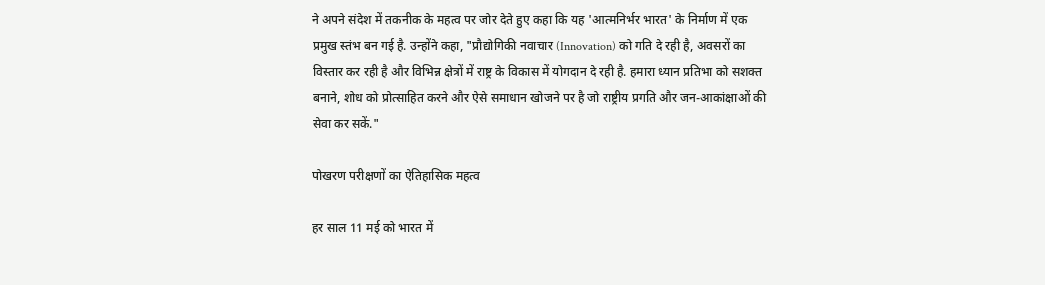ने अपने संदेश में तकनीक के महत्व पर जोर देते हुए कहा कि यह 'आत्मनिर्भर भारत' के निर्माण में एक प्रमुख स्तंभ बन गई है. उन्होंने कहा, "प्रौद्योगिकी नवाचार (Innovation) को गति दे रही है, अवसरों का विस्तार कर रही है और विभिन्न क्षेत्रों में राष्ट्र के विकास में योगदान दे रही है. हमारा ध्यान प्रतिभा को सशक्त बनाने, शोध को प्रोत्साहित करने और ऐसे समाधान खोजने पर है जो राष्ट्रीय प्रगति और जन-आकांक्षाओं की सेवा कर सकें."

पोखरण परीक्षणों का ऐतिहासिक महत्व

हर साल 11 मई को भारत में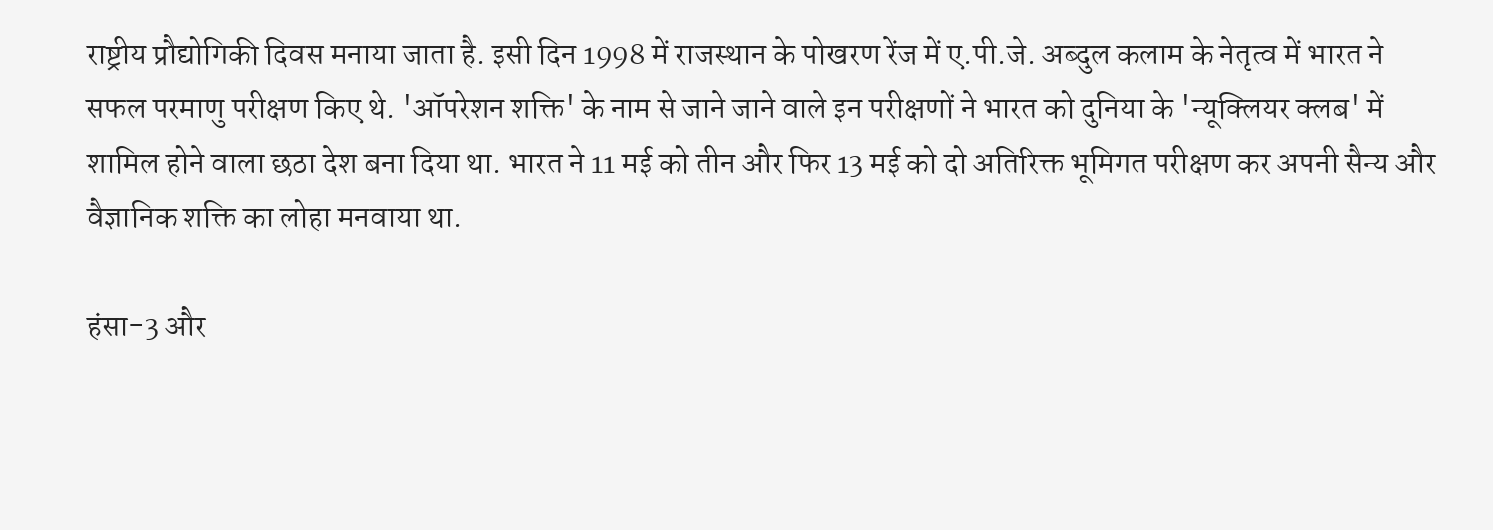राष्ट्रीय प्रौद्योगिकी दिवस मनाया जाता है. इसी दिन 1998 में राजस्थान के पोखरण रेंज में ए.पी.जे. अब्दुल कलाम के नेतृत्व में भारत ने सफल परमाणु परीक्षण किए थे. 'ऑपरेशन शक्ति' के नाम से जाने जाने वाले इन परीक्षणों ने भारत को दुनिया के 'न्यूक्लियर क्लब' में शामिल होने वाला छठा देश बना दिया था. भारत ने 11 मई को तीन और फिर 13 मई को दो अतिरिक्त भूमिगत परीक्षण कर अपनी सैन्य और वैज्ञानिक शक्ति का लोहा मनवाया था.

हंसा-3 और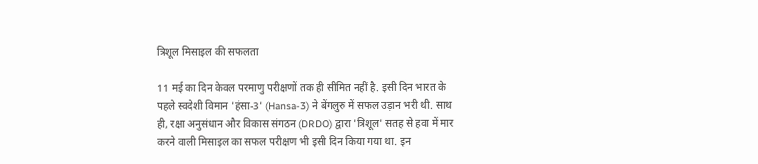त्रिशूल मिसाइल की सफलता

11 मई का दिन केवल परमाणु परीक्षणों तक ही सीमित नहीं है. इसी दिन भारत के पहले स्वदेशी विमान 'हंसा-3' (Hansa-3) ने बेंगलुरु में सफल उड़ान भरी थी. साथ ही, रक्षा अनुसंधान और विकास संगठन (DRDO) द्वारा 'त्रिशूल' सतह से हवा में मार करने वाली मिसाइल का सफल परीक्षण भी इसी दिन किया गया था. इन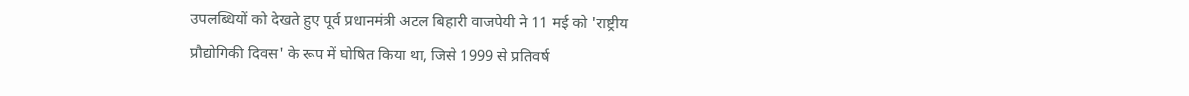उपलब्धियों को देखते हुए पूर्व प्रधानमंत्री अटल बिहारी वाजपेयी ने 11 मई को 'राष्ट्रीय प्रौद्योगिकी दिवस' के रूप में घोषित किया था, जिसे 1999 से प्रतिवर्ष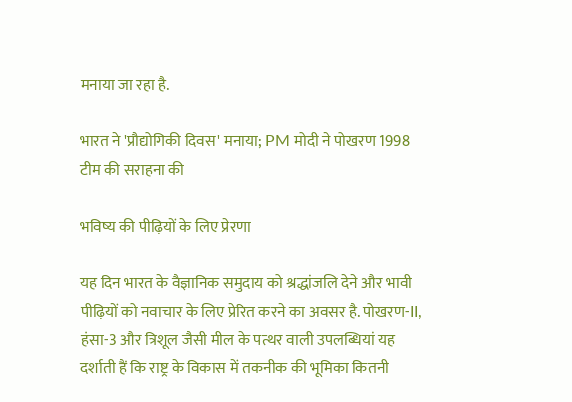मनाया जा रहा है.

भारत ने 'प्रौद्योगिकी दिवस' मनाया; PM मोदी ने पोखरण 1998 टीम की सराहना की

भविष्य की पीढ़ियों के लिए प्रेरणा

यह दिन भारत के वैज्ञानिक समुदाय को श्रद्धांजलि देने और भावी पीढ़ियों को नवाचार के लिए प्रेरित करने का अवसर है. पोखरण-II, हंसा-3 और त्रिशूल जैसी मील के पत्थर वाली उपलब्धियां यह दर्शाती हैं कि राष्ट्र के विकास में तकनीक की भूमिका कितनी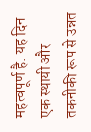महत्वपूर्ण है. यह दिन एक स्थायी और तकनीकी रूप से उन्नत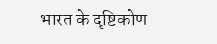भारत के दृष्टिकोण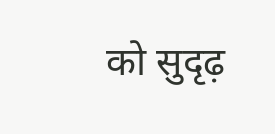को सुदृढ़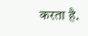करता है.